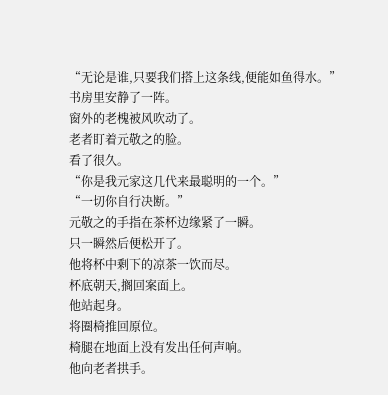“无论是谁,只要我们搭上这条线,便能如鱼得水。”
书房里安静了一阵。
窗外的老槐被风吹动了。
老者盯着元敬之的脸。
看了很久。
“你是我元家这几代来最聪明的一个。”
“一切你自行决断。”
元敬之的手指在茶杯边缘紧了一瞬。
只一瞬然后便松开了。
他将杯中剩下的凉茶一饮而尽。
杯底朝天,搁回案面上。
他站起身。
将圈椅推回原位。
椅腿在地面上没有发出任何声响。
他向老者拱手。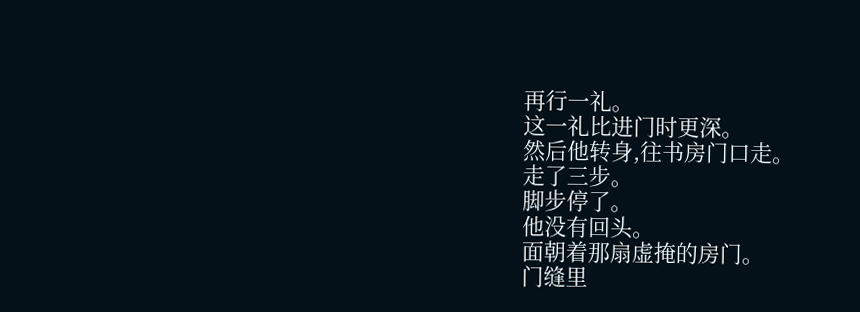再行一礼。
这一礼比进门时更深。
然后他转身,往书房门口走。
走了三步。
脚步停了。
他没有回头。
面朝着那扇虚掩的房门。
门缝里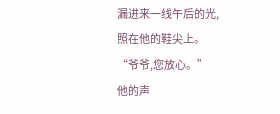漏进来一线午后的光,照在他的鞋尖上。
“爷爷,您放心。”
他的声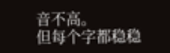音不高。
但每个字都稳稳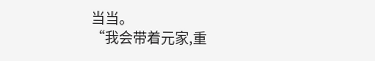当当。
“我会带着元家,重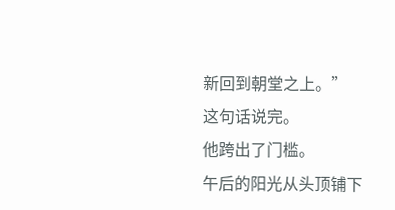新回到朝堂之上。”
这句话说完。
他跨出了门槛。
午后的阳光从头顶铺下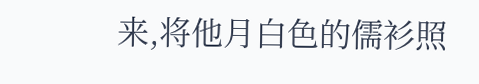来,将他月白色的儒衫照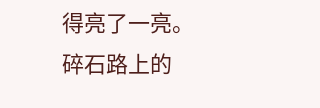得亮了一亮。
碎石路上的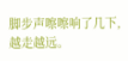脚步声嚓嚓响了几下,越走越远。